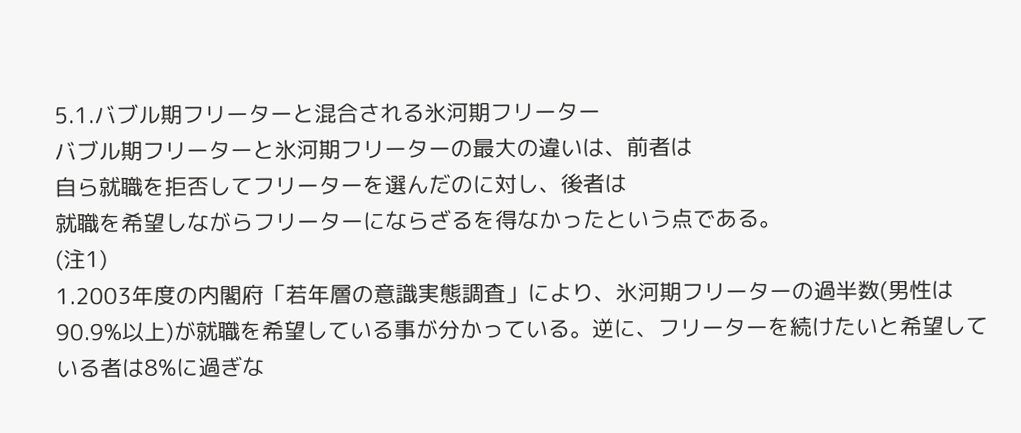5.1.バブル期フリーターと混合される氷河期フリーター
バブル期フリーターと氷河期フリーターの最大の違いは、前者は
自ら就職を拒否してフリーターを選んだのに対し、後者は
就職を希望しながらフリーターにならざるを得なかったという点である。
(注1)
1.2003年度の内閣府「若年層の意識実態調査」により、氷河期フリーターの過半数(男性は90.9%以上)が就職を希望している事が分かっている。逆に、フリーターを続けたいと希望している者は8%に過ぎな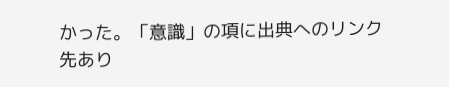かった。「意識」の項に出典へのリンク先あり